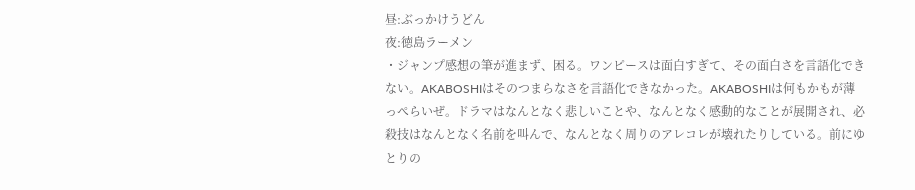昼:ぶっかけうどん
夜:徳島ラーメン
・ジャンプ感想の筆が進まず、困る。ワンピースは面白すぎて、その面白さを言語化できない。AKABOSHIはそのつまらなさを言語化できなかった。AKABOSHIは何もかもが薄っぺらいぜ。ドラマはなんとなく悲しいことや、なんとなく感動的なことが展開され、必殺技はなんとなく名前を叫んで、なんとなく周りのアレコレが壊れたりしている。前にゆとりの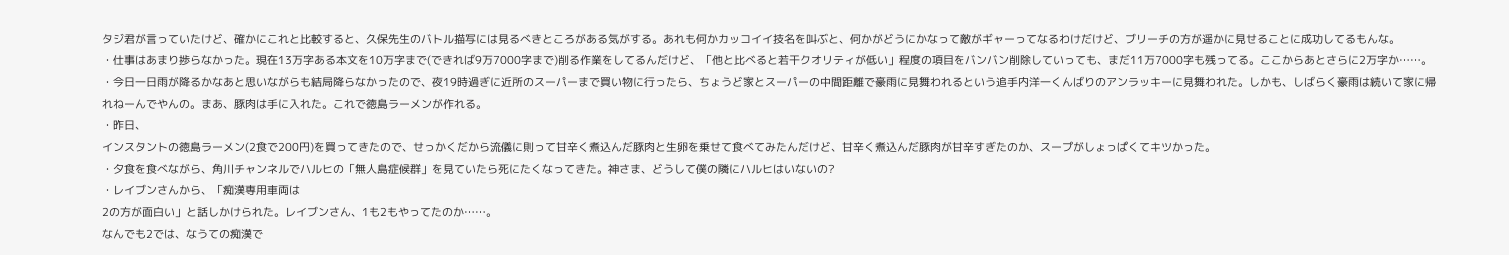タジ君が言っていたけど、確かにこれと比較すると、久保先生のバトル描写には見るべきところがある気がする。あれも何かカッコイイ技名を叫ぶと、何かがどうにかなって敵がギャーってなるわけだけど、ブリーチの方が遥かに見せることに成功してるもんな。
・仕事はあまり捗らなかった。現在13万字ある本文を10万字まで(できれば9万7000字まで)削る作業をしてるんだけど、「他と比べると若干クオリティが低い」程度の項目をバンバン削除していっても、まだ11万7000字も残ってる。ここからあとさらに2万字か……。
・今日一日雨が降るかなあと思いながらも結局降らなかったので、夜19時過ぎに近所のスーパーまで買い物に行ったら、ちょうど家とスーパーの中間距離で豪雨に見舞われるという追手内洋一くんばりのアンラッキーに見舞われた。しかも、しばらく豪雨は続いて家に帰れねーんでやんの。まあ、豚肉は手に入れた。これで徳島ラーメンが作れる。
・昨日、
インスタントの徳島ラーメン(2食で200円)を買ってきたので、せっかくだから流儀に則って甘辛く煮込んだ豚肉と生卵を乗せて食べてみたんだけど、甘辛く煮込んだ豚肉が甘辛すぎたのか、スープがしょっぱくてキツかった。
・夕食を食べながら、角川チャンネルでハルヒの「無人島症候群」を見ていたら死にたくなってきた。神さま、どうして僕の隣にハルヒはいないの?
・レイブンさんから、「痴漢専用車両は
2の方が面白い」と話しかけられた。レイブンさん、1も2もやってたのか……。
なんでも2では、なうての痴漢で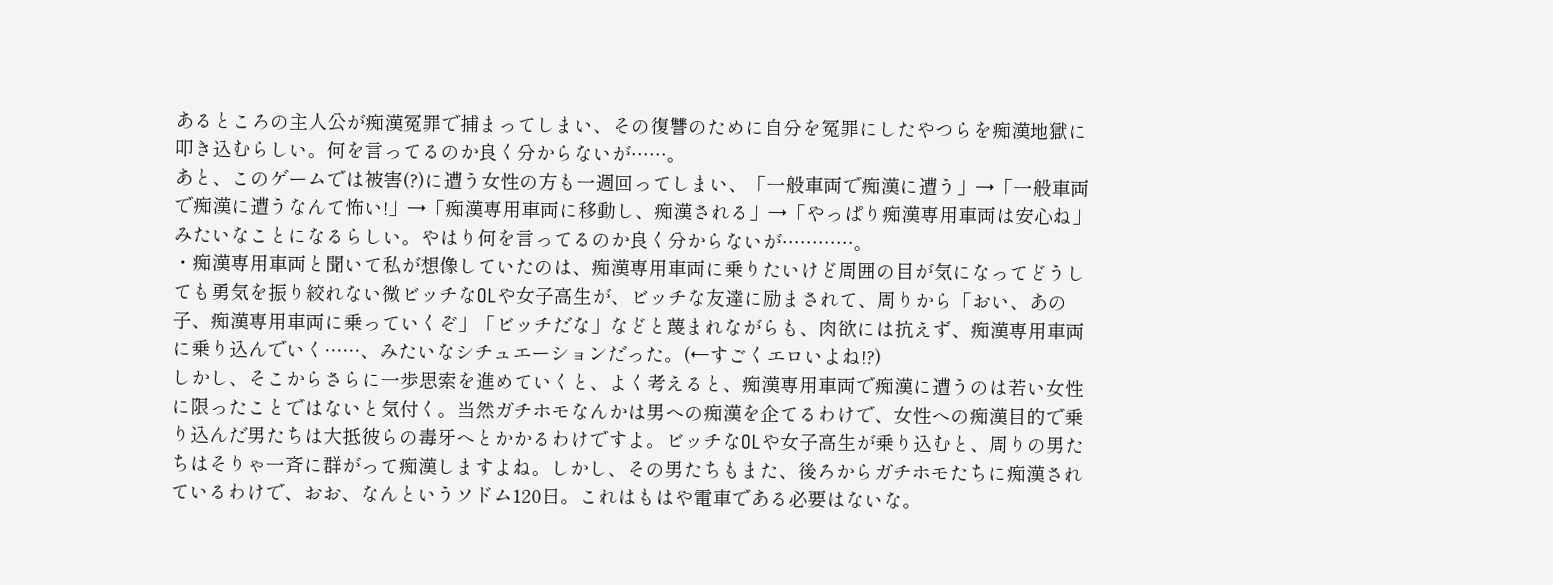あるところの主人公が痴漢冤罪で捕まってしまい、その復讐のために自分を冤罪にしたやつらを痴漢地獄に叩き込むらしい。何を言ってるのか良く分からないが……。
あと、このゲームでは被害(?)に遭う女性の方も一週回ってしまい、「一般車両で痴漢に遭う」→「一般車両で痴漢に遭うなんて怖い!」→「痴漢専用車両に移動し、痴漢される」→「やっぱり痴漢専用車両は安心ね」みたいなことになるらしい。やはり何を言ってるのか良く分からないが…………。
・痴漢専用車両と聞いて私が想像していたのは、痴漢専用車両に乗りたいけど周囲の目が気になってどうしても勇気を振り絞れない微ビッチなOLや女子高生が、ビッチな友達に励まされて、周りから「おい、あの子、痴漢専用車両に乗っていくぞ」「ビッチだな」などと蔑まれながらも、肉欲には抗えず、痴漢専用車両に乗り込んでいく……、みたいなシチュエーションだった。(←すごくエロいよね!?)
しかし、そこからさらに一歩思索を進めていくと、よく考えると、痴漢専用車両で痴漢に遭うのは若い女性に限ったことではないと気付く。当然ガチホモなんかは男への痴漢を企てるわけで、女性への痴漢目的で乗り込んだ男たちは大抵彼らの毒牙へとかかるわけですよ。ビッチなOLや女子高生が乗り込むと、周りの男たちはそりゃ一斉に群がって痴漢しますよね。しかし、その男たちもまた、後ろからガチホモたちに痴漢されているわけで、おお、なんというソドム120日。これはもはや電車である必要はないな。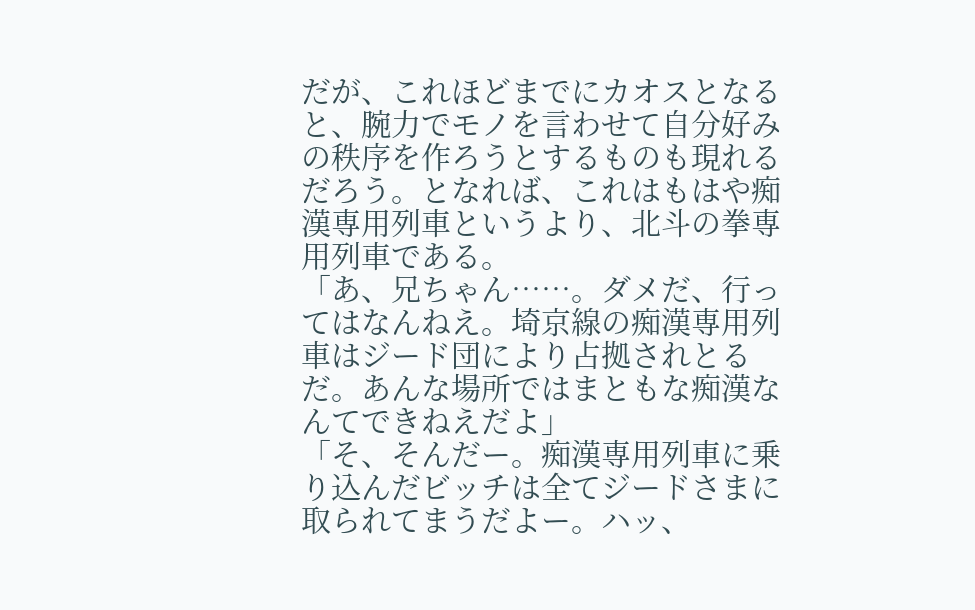だが、これほどまでにカオスとなると、腕力でモノを言わせて自分好みの秩序を作ろうとするものも現れるだろう。となれば、これはもはや痴漢専用列車というより、北斗の拳専用列車である。
「あ、兄ちゃん……。ダメだ、行ってはなんねえ。埼京線の痴漢専用列車はジード団により占拠されとるだ。あんな場所ではまともな痴漢なんてできねえだよ」
「そ、そんだー。痴漢専用列車に乗り込んだビッチは全てジードさまに取られてまうだよー。ハッ、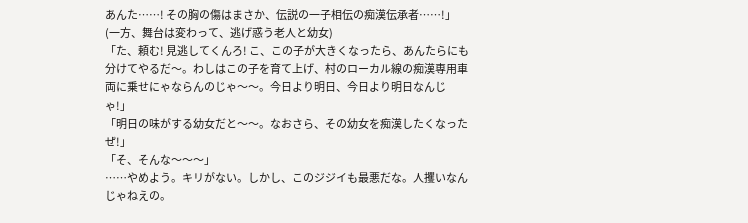あんた……! その胸の傷はまさか、伝説の一子相伝の痴漢伝承者……!」
(一方、舞台は変わって、逃げ惑う老人と幼女)
「た、頼む! 見逃してくんろ! こ、この子が大きくなったら、あんたらにも分けてやるだ〜。わしはこの子を育て上げ、村のローカル線の痴漢専用車両に乗せにゃならんのじゃ〜〜。今日より明日、今日より明日なんじゃ!」
「明日の味がする幼女だと〜〜。なおさら、その幼女を痴漢したくなったぜ!」
「そ、そんな〜〜〜」
……やめよう。キリがない。しかし、このジジイも最悪だな。人攫いなんじゃねえの。